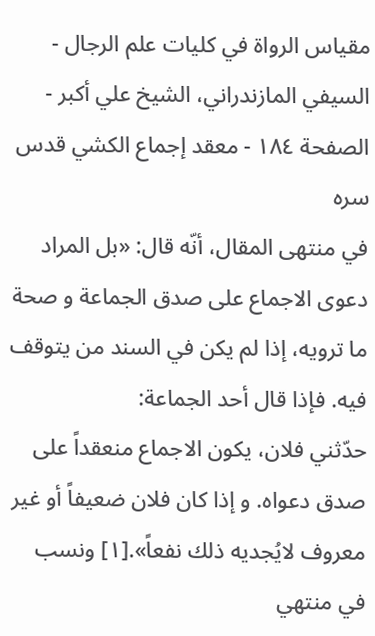مقياس الرواة في كليات علم الرجال - السيفي المازندراني، الشيخ علي أكبر - الصفحة ١٨٤ - معقد إجماع الكشي قدس سره
في منتهى المقال، أنّه قال: «بل المراد دعوى الاجماع على صدق الجماعة و صحة ما ترويه، إذا لم يكن في السند من يتوقف فيه. فإذا قال أحد الجماعة:
حدّثني فلان، يكون الاجماع منعقداً على صدق دعواه. و إذا كان فلان ضعيفاً أو غير معروف لايُجديه ذلك نفعاً».[١] ونسب في منتهي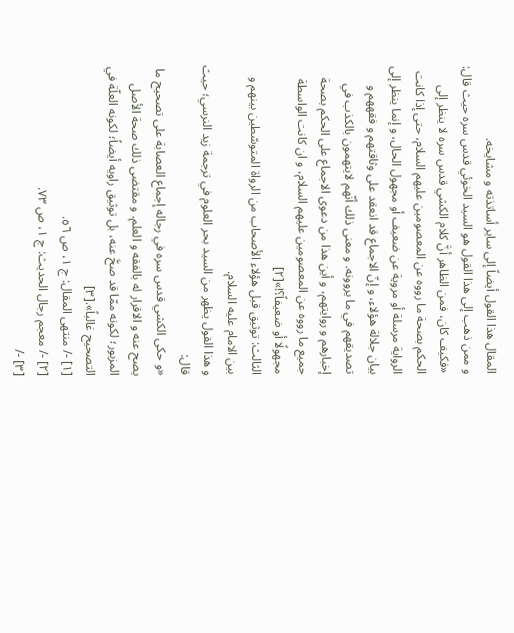المقال هذا القول أيضاً إلى ساير أساتذته و مشايخه.
و ممن ذهب إلى هذا القول هو السيد الخوئي قدس سره حيث قال:
«فكيف كان، فمن الظاهر أنَّ كلام الكشي قدس سره لا ينظر إلى الحكم بصحة ما رووه عن المعصومين عليهم السلام، حتى إذا كانت الرواية مرسلة أو مروية عن ضعيف أو مجهول الحال، و إنما ينظر إلى بيان جلالة هؤلاء، و إنّ الاجماع قد انعقد على وثاقتهم و فقههم و تصديقهم في ما يروونه. و معنى ذلك أنّهم لايتهمون بالكذب في إخبارهم و روايتهم، و أين هذا من دعوى الاجماع على الحكم بصحة جميع ما رووه عن المعصومين عليهم السلام، و ان كانت الواسطة مجهولًا أو ضعيفاً؟!»[٢]
الثالث: توثيق قبل هؤلاء الأصحاب من الرواة المتوسّطين بينهم و بين الامام عليه السلام.
و هذا القول يظهر من السيد بحر العلوم في ترجمة زيد النرسي؛ حيث قال:
«و حكى الكشي قدس سره في رجاله إجماع العصابة على تصحيح ما يصح عنه و الاقرار له بالفقه و العلم. و مقتضى ذلك صحة الأصل المزبور؛ لكونه ممّا قد صحَّ عنه، بل توثيق راويه أيضاً؛ لكونه العلّة في التصحيح غالباً».[٣]
[١] -/ منتهى المقال: ج ١، ص ٥٦.
[٢] -/ معجم رجال الحديث: ج ١، ص ٧٣.
[٣] -/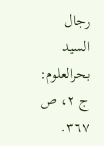رجال السيد بحرالعلوم: ج ٢، ص ٣٦٧.